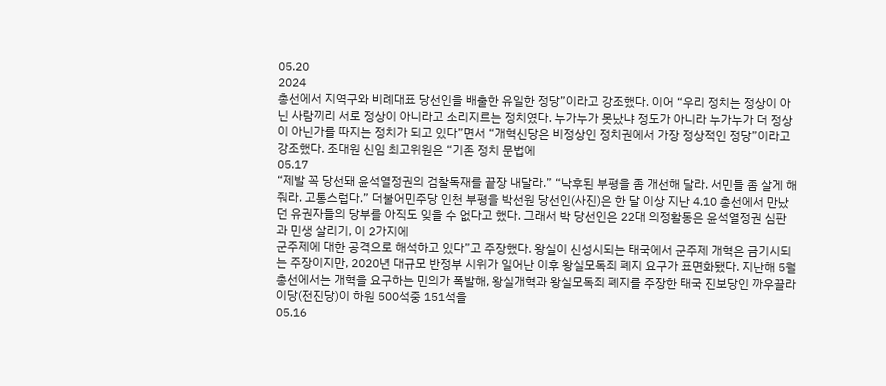05.20
2024
총선에서 지역구와 비례대표 당선인을 배출한 유일한 정당”이라고 강조했다. 이어 “우리 정치는 정상이 아닌 사람끼리 서로 정상이 아니라고 소리지르는 정치였다. 누가누가 못났냐 정도가 아니라 누가누가 더 정상이 아닌가를 따지는 정치가 되고 있다”면서 “개혁신당은 비정상인 정치권에서 가장 정상적인 정당”이라고 강조했다. 조대원 신임 최고위원은 “기존 정치 문법에
05.17
“제발 꼭 당선돼 윤석열정권의 검찰독재를 끝장 내달라.” “낙후된 부평을 좀 개선해 달라. 서민들 좀 살게 해줘라. 고통스럽다.” 더불어민주당 인천 부평을 박선원 당선인(사진)은 한 달 이상 지난 4.10 총선에서 만났던 유권자들의 당부를 아직도 잊을 수 없다고 했다. 그래서 박 당선인은 22대 의정활동은 윤석열정권 심판과 민생 살리기, 이 2가지에
군주제에 대한 공격으로 해석하고 있다”고 주장했다. 왕실이 신성시되는 태국에서 군주제 개혁은 금기시되는 주장이지만, 2020년 대규모 반정부 시위가 일어난 이후 왕실모독죄 폐지 요구가 표면화됐다. 지난해 5월 총선에서는 개혁을 요구하는 민의가 폭발해, 왕실개혁과 왕실모독죄 폐지를 주장한 태국 진보당인 까우끌라이당(전진당)이 하원 500석중 151석을
05.16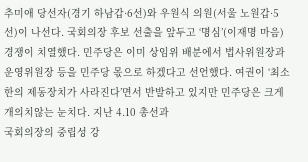추미애 당선자(경기 하남갑·6선)와 우원식 의원(서울 노원갑·5선)이 나선다. 국회의장 후보 선출을 앞두고 ‘명심’(이재명 마음) 경쟁이 치열했다. 민주당은 이미 상임위 배분에서 법사위원장과 운영위원장 등을 민주당 몫으로 하겠다고 선언했다. 여권이 ‘최소한의 제동장치가 사라진다’면서 반발하고 있지만 민주당은 크게 개의치않는 눈치다. 지난 4.10 총선과
국회의장의 중립성 강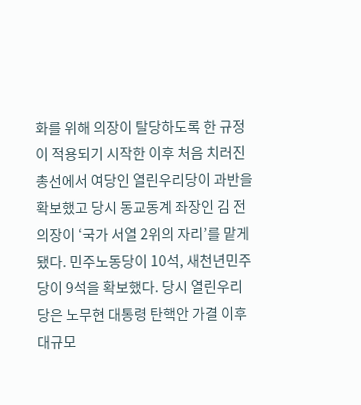화를 위해 의장이 탈당하도록 한 규정이 적용되기 시작한 이후 처음 치러진 총선에서 여당인 열린우리당이 과반을 확보했고 당시 동교동계 좌장인 김 전 의장이 ‘국가 서열 2위의 자리’를 맡게 됐다. 민주노동당이 10석, 새천년민주당이 9석을 확보했다. 당시 열린우리당은 노무현 대통령 탄핵안 가결 이후 대규모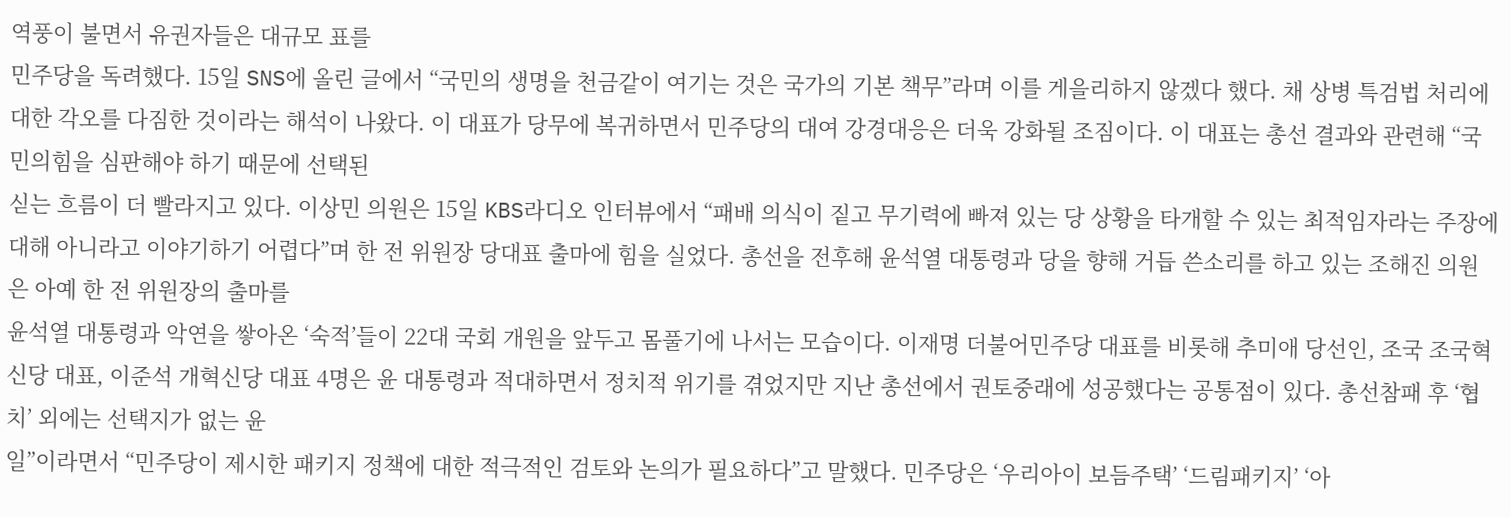역풍이 불면서 유권자들은 대규모 표를
민주당을 독려했다. 15일 SNS에 올린 글에서 “국민의 생명을 천금같이 여기는 것은 국가의 기본 책무”라며 이를 게을리하지 않겠다 했다. 채 상병 특검법 처리에 대한 각오를 다짐한 것이라는 해석이 나왔다. 이 대표가 당무에 복귀하면서 민주당의 대여 강경대응은 더욱 강화될 조짐이다. 이 대표는 총선 결과와 관련해 “국민의힘을 심판해야 하기 때문에 선택된
싣는 흐름이 더 빨라지고 있다. 이상민 의원은 15일 KBS라디오 인터뷰에서 “패배 의식이 짙고 무기력에 빠져 있는 당 상황을 타개할 수 있는 최적임자라는 주장에 대해 아니라고 이야기하기 어렵다”며 한 전 위원장 당대표 출마에 힘을 실었다. 총선을 전후해 윤석열 대통령과 당을 향해 거듭 쓴소리를 하고 있는 조해진 의원은 아예 한 전 위원장의 출마를
윤석열 대통령과 악연을 쌓아온 ‘숙적’들이 22대 국회 개원을 앞두고 몸풀기에 나서는 모습이다. 이재명 더불어민주당 대표를 비롯해 추미애 당선인, 조국 조국혁신당 대표, 이준석 개혁신당 대표 4명은 윤 대통령과 적대하면서 정치적 위기를 겪었지만 지난 총선에서 권토중래에 성공했다는 공통점이 있다. 총선참패 후 ‘협치’ 외에는 선택지가 없는 윤
일”이라면서 “민주당이 제시한 패키지 정책에 대한 적극적인 검토와 논의가 필요하다”고 말했다. 민주당은 ‘우리아이 보듬주택’ ‘드림패키지’ ‘아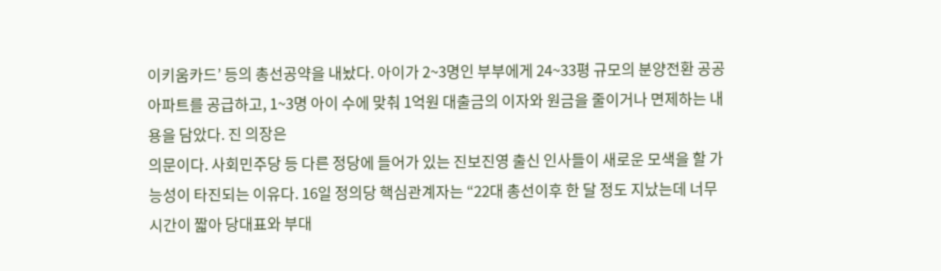이키움카드’ 등의 총선공약을 내놨다. 아이가 2~3명인 부부에게 24~33평 규모의 분양전환 공공아파트를 공급하고, 1~3명 아이 수에 맞춰 1억원 대출금의 이자와 원금을 줄이거나 면제하는 내용을 담았다. 진 의장은
의문이다. 사회민주당 등 다른 정당에 들어가 있는 진보진영 출신 인사들이 새로운 모색을 할 가능성이 타진되는 이유다. 16일 정의당 핵심관계자는 “22대 총선이후 한 달 정도 지났는데 너무 시간이 짧아 당대표와 부대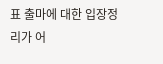표 출마에 대한 입장정리가 어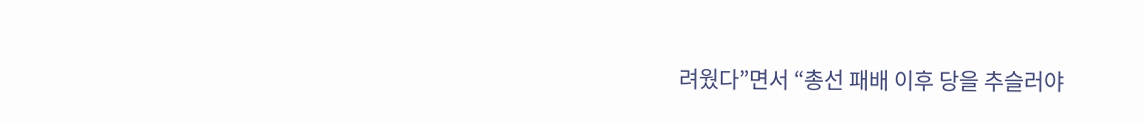려웠다”면서 “총선 패배 이후 당을 추슬러야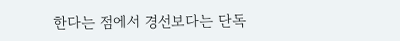한다는 점에서 경선보다는 단독